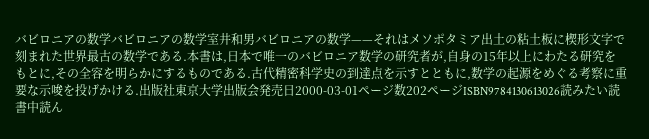バビロニアの数学バビロニアの数学室井和男バビロニアの数学——それはメソポタミア出土の粘土板に楔形文字で刻まれた世界最古の数学である.本書は,日本で唯一のバビロニア数学の研究者が,自身の15年以上にわたる研究をもとに,その全容を明らかにするものである.古代精密科学史の到達点を示すとともに,数学の起源をめぐる考察に重要な示唆を投げかける.出版社東京大学出版会発売日2000-03-01ページ数202ページISBN9784130613026読みたい読書中読ん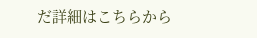だ詳細はこちらから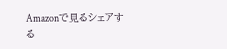Amazonで見るシェアする